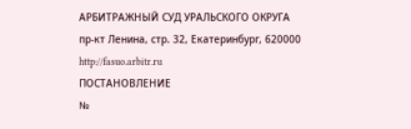АРБИТРАЖНЫЙ СУД УРАЛЬСКОГО ОКРУГА
пр-кт Ленина, стр. 32, Екатеринбург, 620000
http://fasuo.arbitr.ru
ПОСТАНОВЛЕНИЕ
№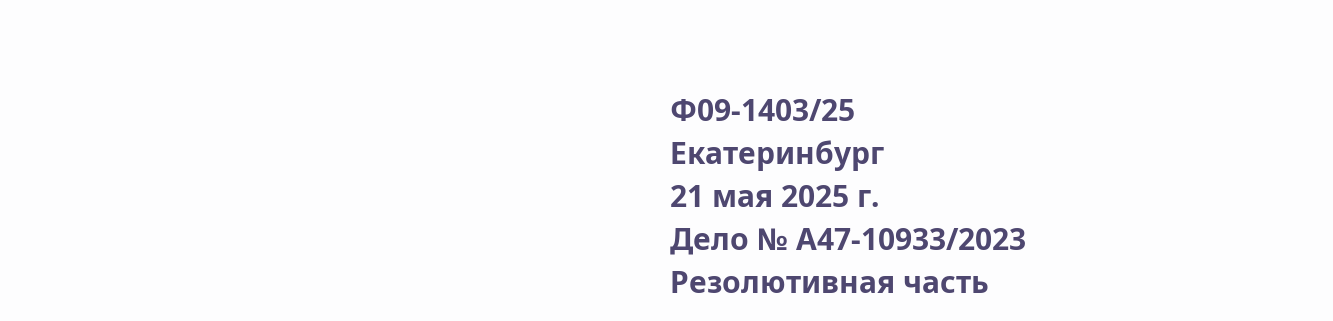Ф09-1403/25
Екатеринбург
21 мая 2025 г.
Дело № А47-10933/2023
Резолютивная часть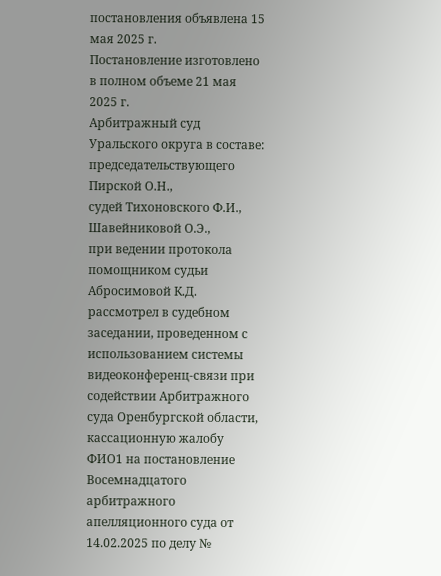постановления объявлена 15 мая 2025 г.
Постановление изготовлено в полном объеме 21 мая 2025 г.
Арбитражный суд Уральского округа в составе:
председательствующего Пирской О.Н.,
судей Тихоновского Ф.И., Шавейниковой О.Э.,
при ведении протокола помощником судьи Абросимовой К.Д. рассмотрел в судебном заседании, проведенном с использованием системы видеоконференц-связи при содействии Арбитражного суда Оренбургской области, кассационную жалобу ФИО1 на постановление Восемнадцатого арбитражного апелляционного суда от 14.02.2025 по делу №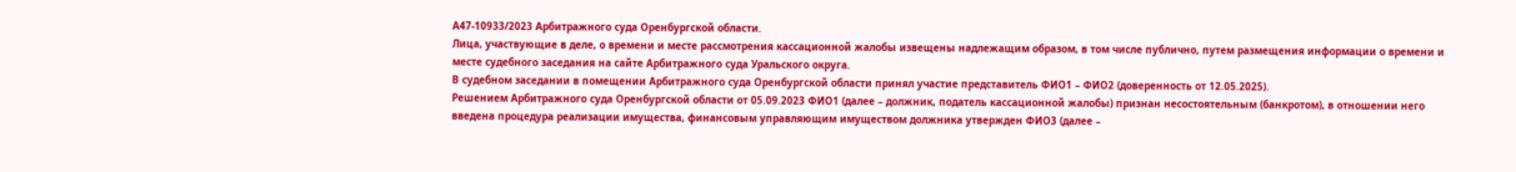А47-10933/2023 Арбитражного суда Оренбургской области.
Лица, участвующие в деле, о времени и месте рассмотрения кассационной жалобы извещены надлежащим образом, в том числе публично, путем размещения информации о времени и месте судебного заседания на сайте Арбитражного суда Уральского округа.
В судебном заседании в помещении Арбитражного суда Оренбургской области принял участие представитель ФИО1 – ФИО2 (доверенность от 12.05.2025).
Решением Арбитражного суда Оренбургской области от 05.09.2023 ФИО1 (далее – должник, податель кассационной жалобы) признан несостоятельным (банкротом), в отношении него введена процедура реализации имущества, финансовым управляющим имуществом должника утвержден ФИО3 (далее –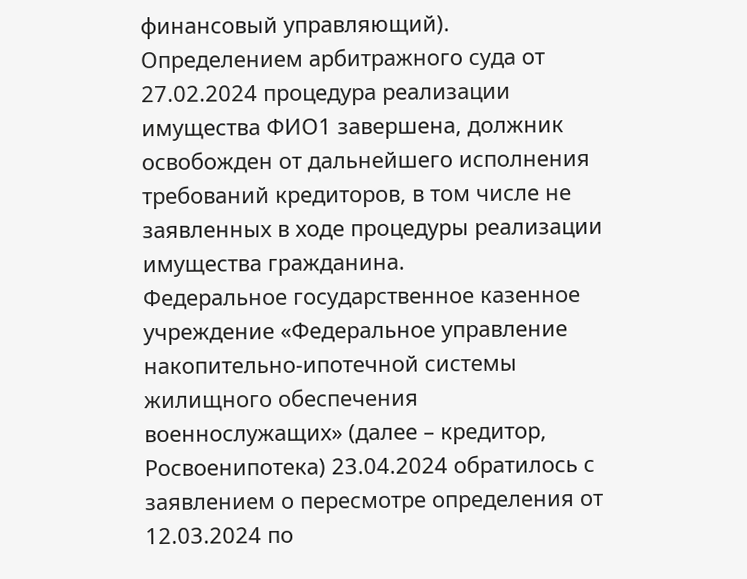финансовый управляющий).
Определением арбитражного суда от 27.02.2024 процедура реализации имущества ФИО1 завершена, должник освобожден от дальнейшего исполнения требований кредиторов, в том числе не заявленных в ходе процедуры реализации имущества гражданина.
Федеральное государственное казенное учреждение «Федеральное управление накопительно-ипотечной системы жилищного обеспечения военнослужащих» (далее – кредитор, Росвоенипотека) 23.04.2024 обратилось с заявлением о пересмотре определения от 12.03.2024 по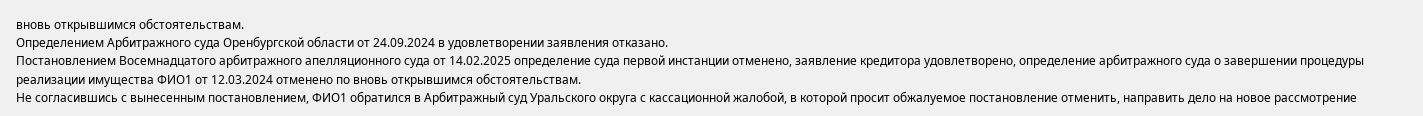вновь открывшимся обстоятельствам.
Определением Арбитражного суда Оренбургской области от 24.09.2024 в удовлетворении заявления отказано.
Постановлением Восемнадцатого арбитражного апелляционного суда от 14.02.2025 определение суда первой инстанции отменено, заявление кредитора удовлетворено, определение арбитражного суда о завершении процедуры реализации имущества ФИО1 от 12.03.2024 отменено по вновь открывшимся обстоятельствам.
Не согласившись с вынесенным постановлением, ФИО1 обратился в Арбитражный суд Уральского округа с кассационной жалобой, в которой просит обжалуемое постановление отменить, направить дело на новое рассмотрение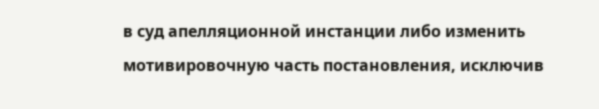в суд апелляционной инстанции либо изменить мотивировочную часть постановления, исключив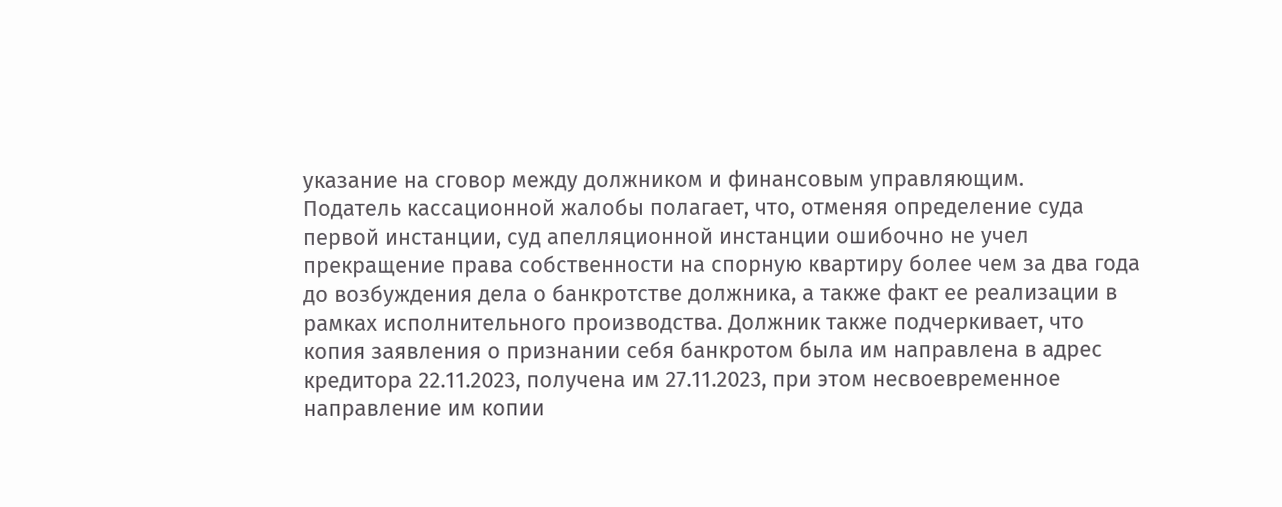указание на сговор между должником и финансовым управляющим.
Податель кассационной жалобы полагает, что, отменяя определение суда первой инстанции, суд апелляционной инстанции ошибочно не учел прекращение права собственности на спорную квартиру более чем за два года до возбуждения дела о банкротстве должника, а также факт ее реализации в рамках исполнительного производства. Должник также подчеркивает, что копия заявления о признании себя банкротом была им направлена в адрес кредитора 22.11.2023, получена им 27.11.2023, при этом несвоевременное направление им копии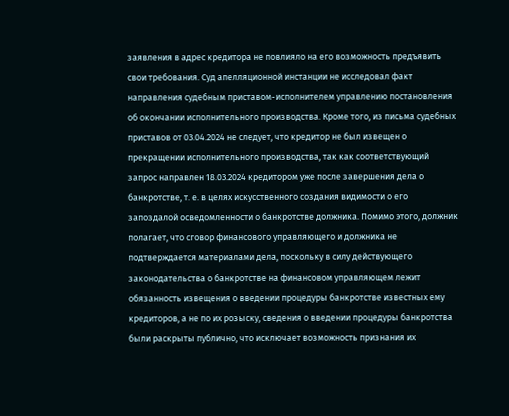заявления в адрес кредитора не повлияло на его возможность предъявить свои требования. Суд апелляционной инстанции не исследовал факт направления судебным приставом-исполнителем управлению постановления об окончании исполнительного производства. Кроме того, из письма судебных приставов от 03.04.2024 не следует, что кредитор не был извещен о прекращении исполнительного производства, так как соответствующий запрос направлен 18.03.2024 кредитором уже после завершения дела о банкротстве, т. е. в целях искусственного создания видимости о его запоздалой осведомленности о банкротстве должника. Помимо этого, должник полагает, что сговор финансового управляющего и должника не подтверждается материалами дела, поскольку в силу действующего законодательства о банкротстве на финансовом управляющем лежит обязанность извещения о введении процедуры банкротстве известных ему кредиторов, а не по их розыску, сведения о введении процедуры банкротства были раскрыты публично, что исключает возможность признания их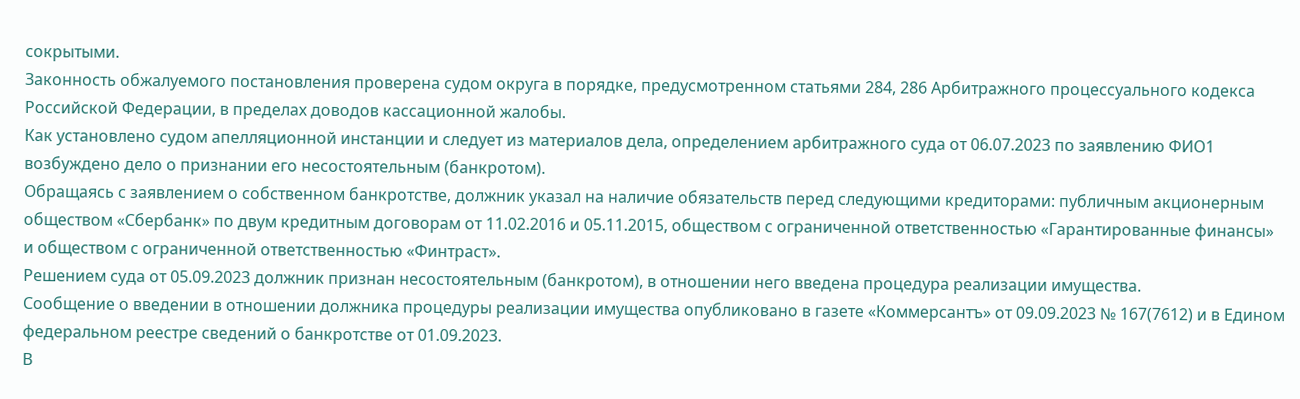сокрытыми.
Законность обжалуемого постановления проверена судом округа в порядке, предусмотренном статьями 284, 286 Арбитражного процессуального кодекса Российской Федерации, в пределах доводов кассационной жалобы.
Как установлено судом апелляционной инстанции и следует из материалов дела, определением арбитражного суда от 06.07.2023 по заявлению ФИО1 возбуждено дело о признании его несостоятельным (банкротом).
Обращаясь с заявлением о собственном банкротстве, должник указал на наличие обязательств перед следующими кредиторами: публичным акционерным обществом «Сбербанк» по двум кредитным договорам от 11.02.2016 и 05.11.2015, обществом с ограниченной ответственностью «Гарантированные финансы» и обществом с ограниченной ответственностью «Финтраст».
Решением суда от 05.09.2023 должник признан несостоятельным (банкротом), в отношении него введена процедура реализации имущества.
Сообщение о введении в отношении должника процедуры реализации имущества опубликовано в газете «Коммерсантъ» от 09.09.2023 № 167(7612) и в Едином федеральном реестре сведений о банкротстве от 01.09.2023.
В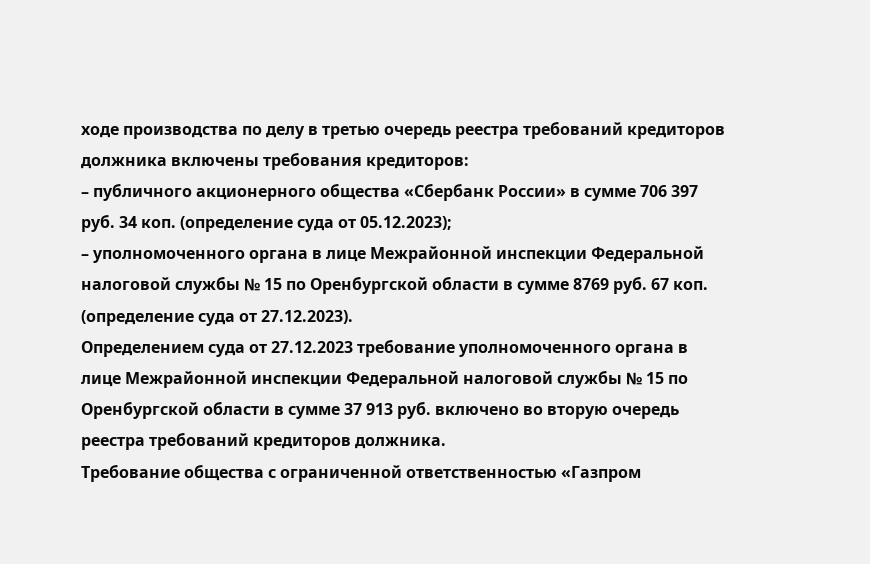ходе производства по делу в третью очередь реестра требований кредиторов должника включены требования кредиторов:
– публичного акционерного общества «Сбербанк России» в сумме 706 397 руб. 34 коп. (определение суда от 05.12.2023);
– уполномоченного органа в лице Межрайонной инспекции Федеральной налоговой службы № 15 по Оренбургской области в сумме 8769 руб. 67 коп. (определение суда от 27.12.2023).
Определением суда от 27.12.2023 требование уполномоченного органа в лице Межрайонной инспекции Федеральной налоговой службы № 15 по Оренбургской области в сумме 37 913 руб. включено во вторую очередь реестра требований кредиторов должника.
Требование общества с ограниченной ответственностью «Газпром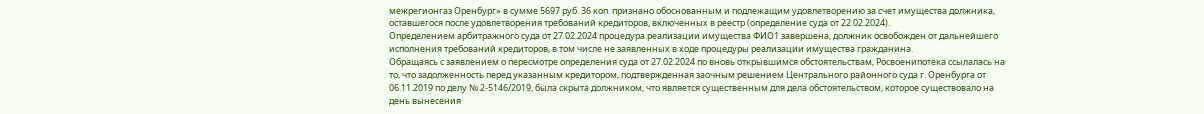межрегионгаз Оренбург» в сумме 5697 руб. 36 коп. признано обоснованным и подлежащим удовлетворению за счет имущества должника, оставшегося после удовлетворения требований кредиторов, включенных в реестр (определение суда от 22.02.2024).
Определением арбитражного суда от 27.02.2024 процедура реализации имущества ФИО1 завершена, должник освобожден от дальнейшего исполнения требований кредиторов, в том числе не заявленных в ходе процедуры реализации имущества гражданина.
Обращаясь с заявлением о пересмотре определения суда от 27.02.2024 по вновь открывшимся обстоятельствам, Росвоенипотека ссылалась на то, что задолженность перед указанным кредитором, подтвержденная заочным решением Центрального районного суда г. Оренбурга от 06.11.2019 по делу № 2-5146/2019, была скрыта должником, что является существенным для дела обстоятельством, которое существовало на день вынесения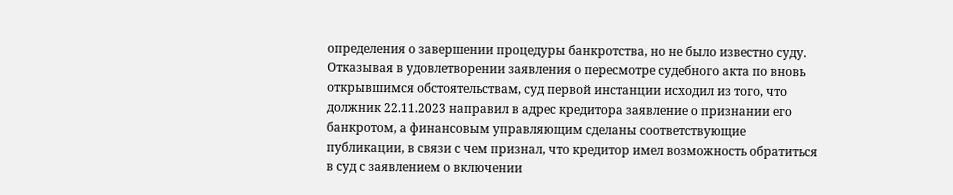определения о завершении процедуры банкротства, но не было известно суду.
Отказывая в удовлетворении заявления о пересмотре судебного акта по вновь открывшимся обстоятельствам, суд первой инстанции исходил из того, что должник 22.11.2023 направил в адрес кредитора заявление о признании его банкротом, а финансовым управляющим сделаны соответствующие публикации, в связи с чем признал, что кредитор имел возможность обратиться в суд с заявлением о включении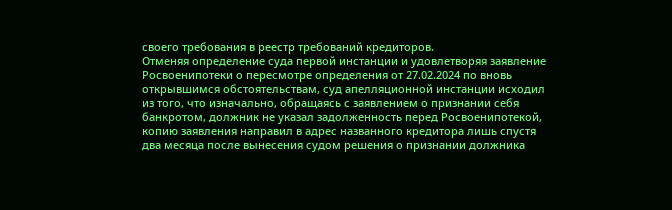своего требования в реестр требований кредиторов.
Отменяя определение суда первой инстанции и удовлетворяя заявление Росвоенипотеки о пересмотре определения от 27.02.2024 по вновь открывшимся обстоятельствам, суд апелляционной инстанции исходил из того, что изначально, обращаясь с заявлением о признании себя банкротом, должник не указал задолженность перед Росвоенипотекой, копию заявления направил в адрес названного кредитора лишь спустя два месяца после вынесения судом решения о признании должника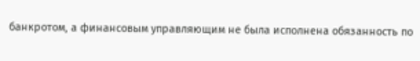банкротом, а финансовым управляющим не была исполнена обязанность по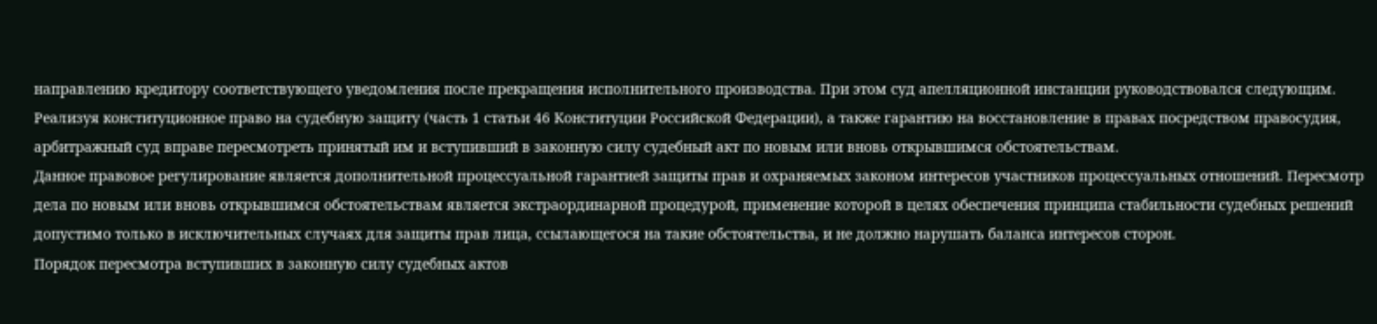направлению кредитору соответствующего уведомления после прекращения исполнительного производства. При этом суд апелляционной инстанции руководствовался следующим.
Реализуя конституционное право на судебную защиту (часть 1 статьи 46 Конституции Российской Федерации), а также гарантию на восстановление в правах посредством правосудия, арбитражный суд вправе пересмотреть принятый им и вступивший в законную силу судебный акт по новым или вновь открывшимся обстоятельствам.
Данное правовое регулирование является дополнительной процессуальной гарантией защиты прав и охраняемых законом интересов участников процессуальных отношений. Пересмотр дела по новым или вновь открывшимся обстоятельствам является экстраординарной процедурой, применение которой в целях обеспечения принципа стабильности судебных решений допустимо только в исключительных случаях для защиты прав лица, ссылающегося на такие обстоятельства, и не должно нарушать баланса интересов сторон.
Порядок пересмотра вступивших в законную силу судебных актов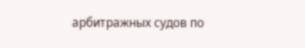арбитражных судов по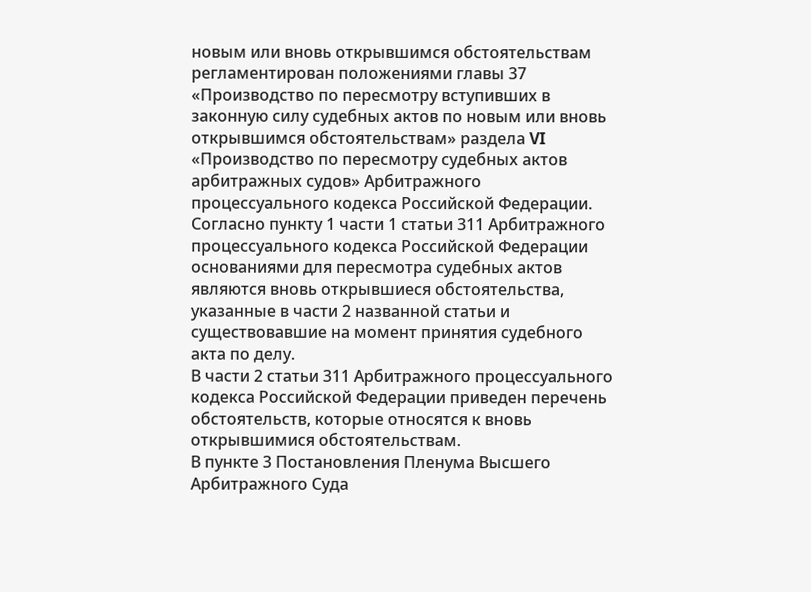новым или вновь открывшимся обстоятельствам регламентирован положениями главы 37 «Производство по пересмотру вступивших в законную силу судебных актов по новым или вновь открывшимся обстоятельствам» раздела VI «Производство по пересмотру судебных актов арбитражных судов» Арбитражного процессуального кодекса Российской Федерации.
Согласно пункту 1 части 1 статьи 311 Арбитражного процессуального кодекса Российской Федерации основаниями для пересмотра судебных актов являются вновь открывшиеся обстоятельства, указанные в части 2 названной статьи и существовавшие на момент принятия судебного акта по делу.
В части 2 статьи 311 Арбитражного процессуального кодекса Российской Федерации приведен перечень обстоятельств, которые относятся к вновь открывшимися обстоятельствам.
В пункте 3 Постановления Пленума Высшего Арбитражного Суда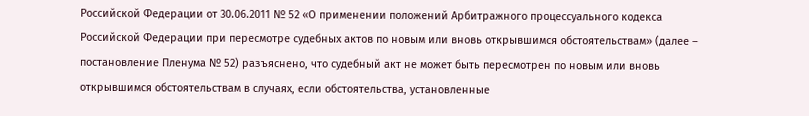Российской Федерации от 30.06.2011 № 52 «О применении положений Арбитражного процессуального кодекса Российской Федерации при пересмотре судебных актов по новым или вновь открывшимся обстоятельствам» (далее – постановление Пленума № 52) разъяснено, что судебный акт не может быть пересмотрен по новым или вновь открывшимся обстоятельствам в случаях, если обстоятельства, установленные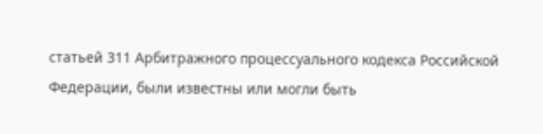статьей 311 Арбитражного процессуального кодекса Российской Федерации, были известны или могли быть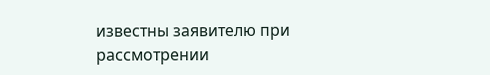известны заявителю при рассмотрении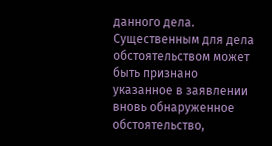данного дела.
Существенным для дела обстоятельством может быть признано указанное в заявлении вновь обнаруженное обстоятельство,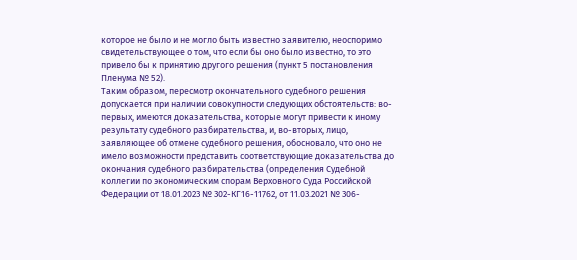которое не было и не могло быть известно заявителю, неоспоримо свидетельствующее о том, что если бы оно было известно, то это привело бы к принятию другого решения (пункт 5 постановления Пленума № 52).
Таким образом, пересмотр окончательного судебного решения допускается при наличии совокупности следующих обстоятельств: во-первых, имеются доказательства, которые могут привести к иному результату судебного разбирательства, и, во-вторых, лицо, заявляющее об отмене судебного решения, обосновало, что оно не имело возможности представить соответствующие доказательства до окончания судебного разбирательства (определения Судебной коллегии по экономическим спорам Верховного Суда Российской Федерации от 18.01.2023 № 302-КГ16-11762, от 11.03.2021 № 306-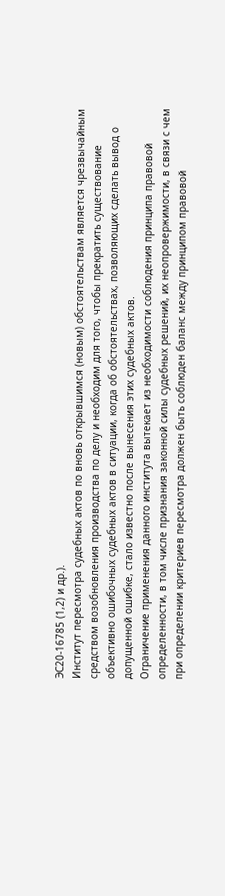ЭС20-16785 (1,2) и др.).
Институт пересмотра судебных актов по вновь открывшимся (новым) обстоятельствам является чрезвычайным средством возобновления производства по делу и необходим для того, чтобы прекратить существование объективно ошибочных судебных актов в ситуации, когда об обстоятельствах, позволяющих сделать вывод о допущенной ошибке, стало известно после вынесения этих судебных актов.
Ограничение применения данного института вытекает из необходимости соблюдения принципа правовой определенности, в том числе признания законной силы судебных решений, их неопровержимости, в связи с чем при определении критериев пересмотра должен быть соблюден баланс между принципом правовой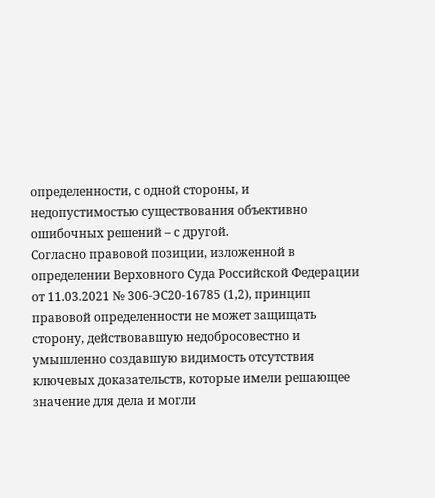определенности, с одной стороны, и недопустимостью существования объективно ошибочных решений – с другой.
Согласно правовой позиции, изложенной в определении Верховного Суда Российской Федерации от 11.03.2021 № 306-ЭС20-16785 (1,2), принцип правовой определенности не может защищать сторону, действовавшую недобросовестно и умышленно создавшую видимость отсутствия ключевых доказательств, которые имели решающее значение для дела и могли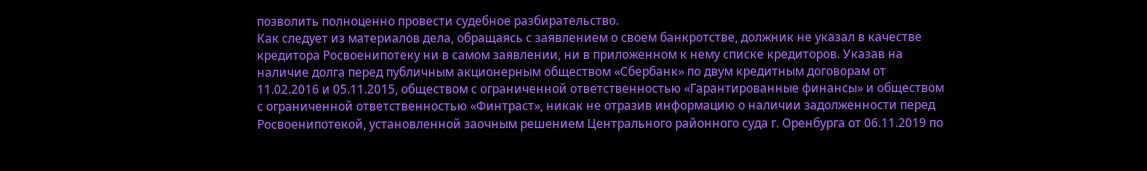позволить полноценно провести судебное разбирательство.
Как следует из материалов дела, обращаясь с заявлением о своем банкротстве, должник не указал в качестве кредитора Росвоенипотеку ни в самом заявлении, ни в приложенном к нему списке кредиторов. Указав на наличие долга перед публичным акционерным обществом «Сбербанк» по двум кредитным договорам от 11.02.2016 и 05.11.2015, обществом с ограниченной ответственностью «Гарантированные финансы» и обществом с ограниченной ответственностью «Финтраст», никак не отразив информацию о наличии задолженности перед Росвоенипотекой, установленной заочным решением Центрального районного суда г. Оренбурга от 06.11.2019 по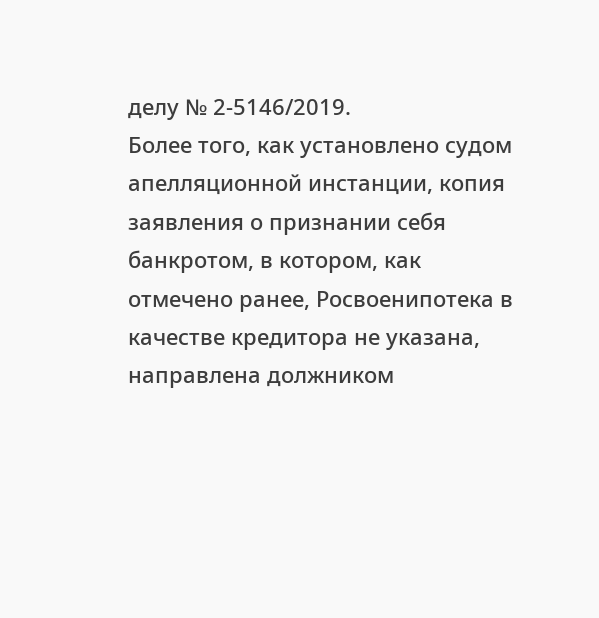делу № 2-5146/2019.
Более того, как установлено судом апелляционной инстанции, копия заявления о признании себя банкротом, в котором, как отмечено ранее, Росвоенипотека в качестве кредитора не указана, направлена должником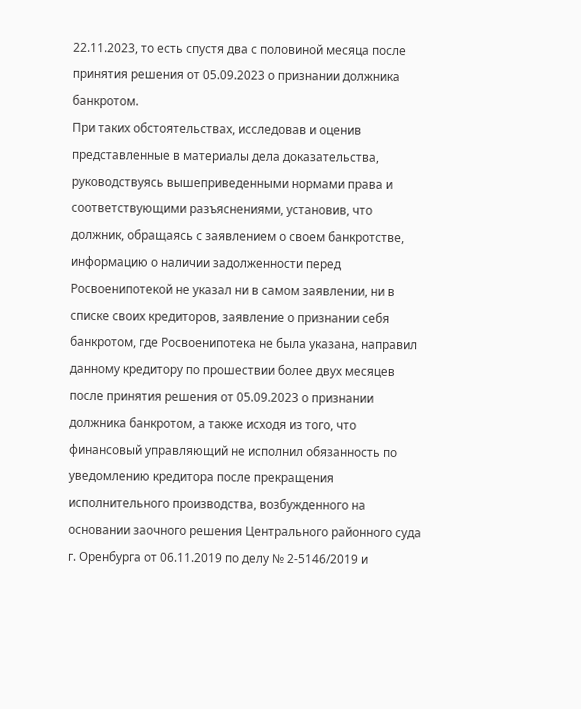22.11.2023, то есть спустя два с половиной месяца после принятия решения от 05.09.2023 о признании должника банкротом.
При таких обстоятельствах, исследовав и оценив представленные в материалы дела доказательства, руководствуясь вышеприведенными нормами права и соответствующими разъяснениями, установив, что должник, обращаясь с заявлением о своем банкротстве, информацию о наличии задолженности перед Росвоенипотекой не указал ни в самом заявлении, ни в списке своих кредиторов, заявление о признании себя банкротом, где Росвоенипотека не была указана, направил данному кредитору по прошествии более двух месяцев после принятия решения от 05.09.2023 о признании должника банкротом, а также исходя из того, что финансовый управляющий не исполнил обязанность по уведомлению кредитора после прекращения исполнительного производства, возбужденного на основании заочного решения Центрального районного суда г. Оренбурга от 06.11.2019 по делу № 2-5146/2019 и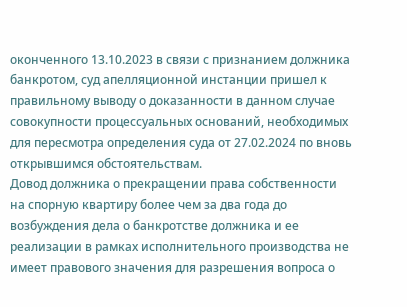оконченного 13.10.2023 в связи с признанием должника банкротом, суд апелляционной инстанции пришел к правильному выводу о доказанности в данном случае совокупности процессуальных оснований, необходимых для пересмотра определения суда от 27.02.2024 по вновь открывшимся обстоятельствам.
Довод должника о прекращении права собственности на спорную квартиру более чем за два года до возбуждения дела о банкротстве должника и ее реализации в рамках исполнительного производства не имеет правового значения для разрешения вопроса о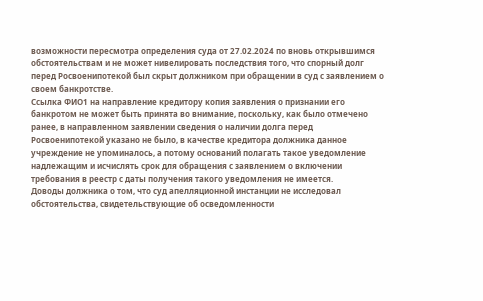возможности пересмотра определения суда от 27.02.2024 по вновь открывшимся обстоятельствам и не может нивелировать последствия того, что спорный долг перед Росвоенипотекой был скрыт должником при обращении в суд с заявлением о своем банкротстве.
Ссылка ФИО1 на направление кредитору копия заявления о признании его банкротом не может быть принята во внимание, поскольку, как было отмечено ранее, в направленном заявлении сведения о наличии долга перед Росвоенипотекой указано не было, в качестве кредитора должника данное учреждение не упоминалось, а потому оснований полагать такое уведомление надлежащим и исчислять срок для обращения с заявлением о включении требования в реестр с даты получения такого уведомления не имеется.
Доводы должника о том, что суд апелляционной инстанции не исследовал обстоятельства, свидетельствующие об осведомленности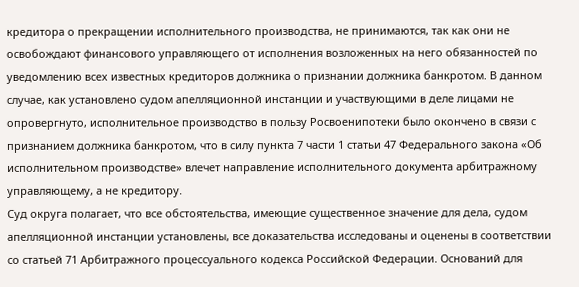кредитора о прекращении исполнительного производства, не принимаются, так как они не освобождают финансового управляющего от исполнения возложенных на него обязанностей по уведомлению всех известных кредиторов должника о признании должника банкротом. В данном случае, как установлено судом апелляционной инстанции и участвующими в деле лицами не опровергнуто, исполнительное производство в пользу Росвоенипотеки было окончено в связи с признанием должника банкротом, что в силу пункта 7 части 1 статьи 47 Федерального закона «Об исполнительном производстве» влечет направление исполнительного документа арбитражному управляющему, а не кредитору.
Суд округа полагает, что все обстоятельства, имеющие существенное значение для дела, судом апелляционной инстанции установлены, все доказательства исследованы и оценены в соответствии со статьей 71 Арбитражного процессуального кодекса Российской Федерации. Оснований для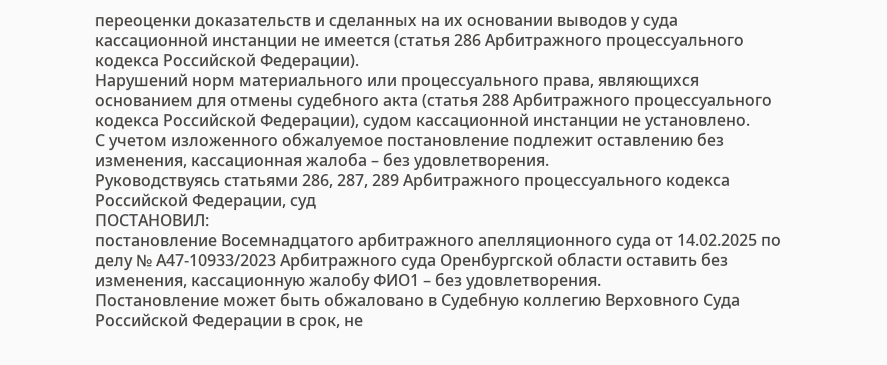переоценки доказательств и сделанных на их основании выводов у суда кассационной инстанции не имеется (статья 286 Арбитражного процессуального кодекса Российской Федерации).
Нарушений норм материального или процессуального права, являющихся основанием для отмены судебного акта (статья 288 Арбитражного процессуального кодекса Российской Федерации), судом кассационной инстанции не установлено.
С учетом изложенного обжалуемое постановление подлежит оставлению без изменения, кассационная жалоба – без удовлетворения.
Руководствуясь статьями 286, 287, 289 Арбитражного процессуального кодекса Российской Федерации, суд
ПОСТАНОВИЛ:
постановление Восемнадцатого арбитражного апелляционного суда от 14.02.2025 по делу № А47-10933/2023 Арбитражного суда Оренбургской области оставить без изменения, кассационную жалобу ФИО1 – без удовлетворения.
Постановление может быть обжаловано в Судебную коллегию Верховного Суда Российской Федерации в срок, не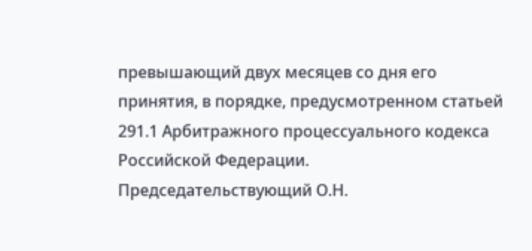превышающий двух месяцев со дня его принятия, в порядке, предусмотренном статьей 291.1 Арбитражного процессуального кодекса Российской Федерации.
Председательствующий О.Н.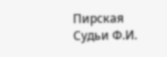Пирская
Судьи Ф.И.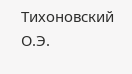Тихоновский
О.Э.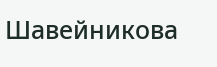Шавейникова